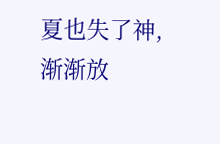夏也失了神,渐渐放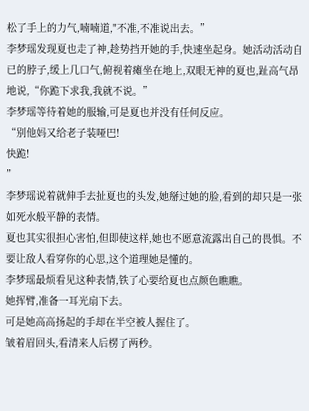松了手上的力气,喃喃道,"不准,不准说出去。”
李梦瑶发现夏也走了神,趁势挡开她的手,快速坐起身。她活动活动自已的脖子,缓上几口气,俯视着瘫坐在地上,双眼无神的夏也,趾高气昂地说,“你跪下求我,我就不说。”
李梦瑶等待着她的服输,可是夏也并没有任何反应。
“别他妈又给老子装哑巴!
快跪!
”
李梦瑶说着就伸手去扯夏也的头发,她掰过她的脸,看到的却只是一张如死水般平静的表情。
夏也其实很担心害怕,但即使这样,她也不愿意流露出自己的畏惧。不要让敌人看穿你的心思,这个道理她是懂的。
李梦瑶最烦看见这种表情,铁了心要给夏也点颜色瞧瞧。
她挥臂,准备一耳光扇下去。
可是她高高扬起的手却在半空被人握住了。
皱着眉回头,看清来人后楞了两秒。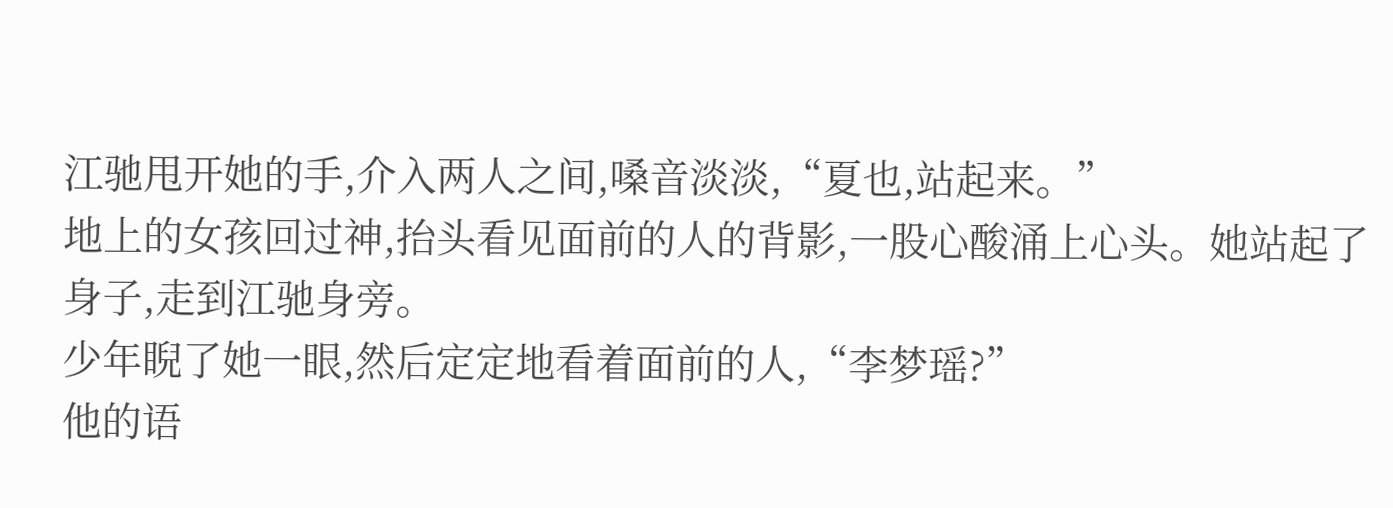江驰甩开她的手,介入两人之间,嗓音淡淡,“夏也,站起来。”
地上的女孩回过神,抬头看见面前的人的背影,一股心酸涌上心头。她站起了身子,走到江驰身旁。
少年睨了她一眼,然后定定地看着面前的人,“李梦瑶?”
他的语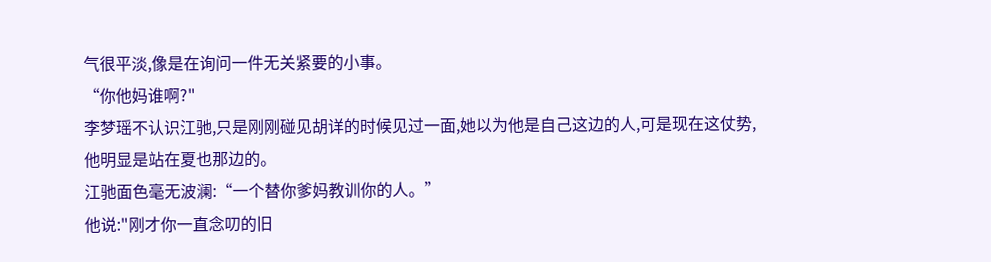气很平淡,像是在询问一件无关紧要的小事。
“你他妈谁啊?"
李梦瑶不认识江驰,只是刚刚碰见胡详的时候见过一面,她以为他是自己这边的人,可是现在这仗势,他明显是站在夏也那边的。
江驰面色毫无波澜:“一个替你爹妈教训你的人。”
他说:"刚才你一直念叨的旧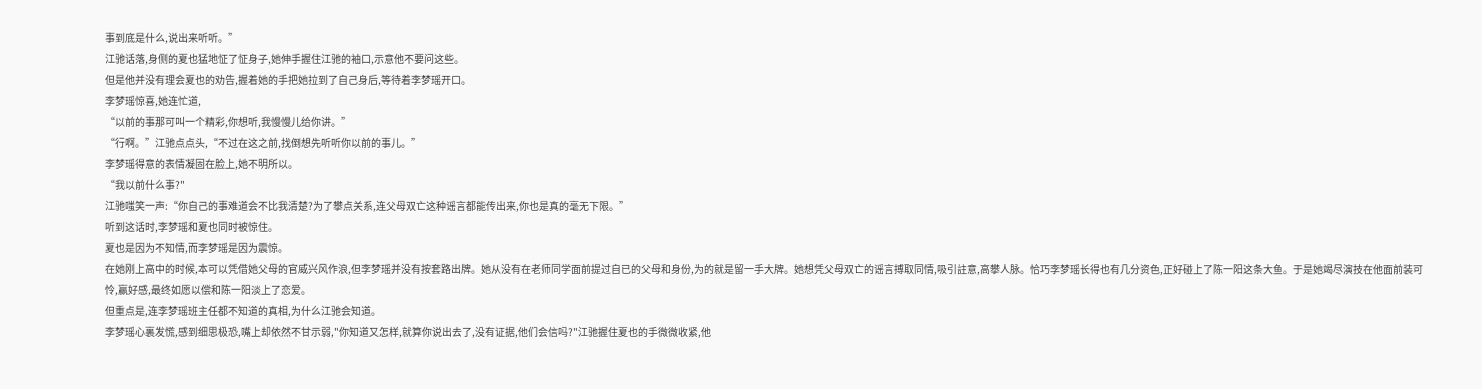事到底是什么,说出来听听。”
江驰话落,身侧的夏也猛地怔了怔身子,她伸手握住江驰的袖口,示意他不要问这些。
但是他并没有理会夏也的劝告,握着她的手把她拉到了自己身后,等待着李梦瑶开口。
李梦瑶惊喜,她连忙道,
“以前的事那可叫一个精彩,你想听,我慢慢儿给你讲。”
“行啊。”江驰点点头,“不过在这之前,找倒想先听听你以前的事儿。”
李梦瑶得意的表情凝固在脸上,她不明所以。
“我以前什么事?"
江驰嗤笑一声:“你自己的事难道会不比我清楚?为了攀点关系,连父母双亡这种谣言都能传出来,你也是真的毫无下限。”
听到这话时,李梦瑶和夏也同时被惊住。
夏也是因为不知情,而李梦瑶是因为震惊。
在她刚上高中的时候,本可以凭借她父母的官威兴风作浪,但李梦瑶并没有按套路出牌。她从没有在老师同学面前提过自已的父母和身份,为的就是留一手大牌。她想凭父母双亡的谣言搏取同情,吸引註意,高攀人脉。恰巧李梦瑶长得也有几分资色,正好碰上了陈一阳这条大鱼。于是她竭尽演技在他面前装可怜,赢好感,最终如愿以偿和陈一阳淡上了恋爱。
但重点是,连李梦瑶班主任都不知道的真相,为什么江驰会知道。
李梦瑶心裏发慌,感到细思极恐,嘴上却依然不甘示弱,"你知道又怎样,就算你说出去了,没有证据,他们会信吗?"江驰握住夏也的手微微收紧,他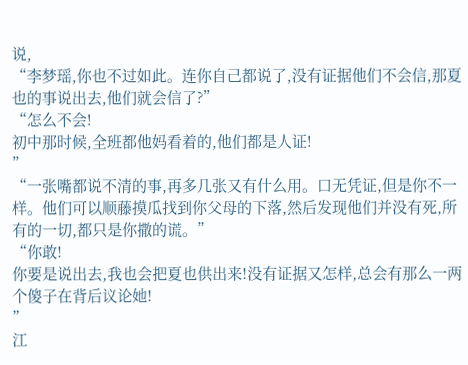说,
“李梦瑶,你也不过如此。连你自己都说了,没有证据他们不会信,那夏也的事说出去,他们就会信了?”
“怎么不会!
初中那时候,全班都他妈看着的,他们都是人证!
”
“一张嘴都说不清的事,再多几张又有什么用。口无凭证,但是你不一样。他们可以顺藤摸瓜找到你父母的下落,然后发现他们并没有死,所有的一切,都只是你撒的谎。”
“你敢!
你要是说出去,我也会把夏也供出来!没有证据又怎样,总会有那么一两个傻子在背后议论她!
”
江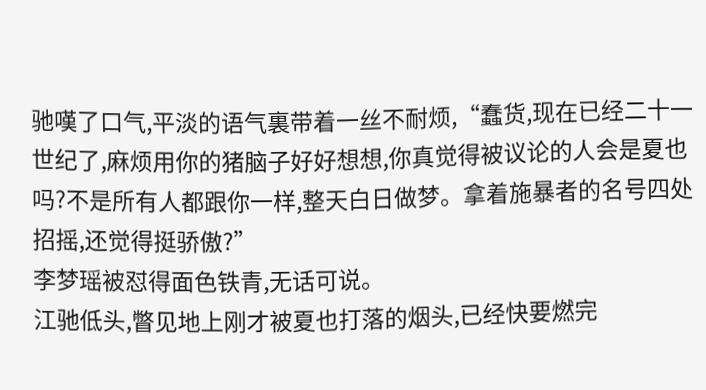驰嘆了口气,平淡的语气裏带着一丝不耐烦,“蠢货,现在已经二十一世纪了,麻烦用你的猪脑子好好想想,你真觉得被议论的人会是夏也吗?不是所有人都跟你一样,整天白日做梦。拿着施暴者的名号四处招摇,还觉得挺骄傲?”
李梦瑶被怼得面色铁青,无话可说。
江驰低头,瞥见地上刚才被夏也打落的烟头,已经快要燃完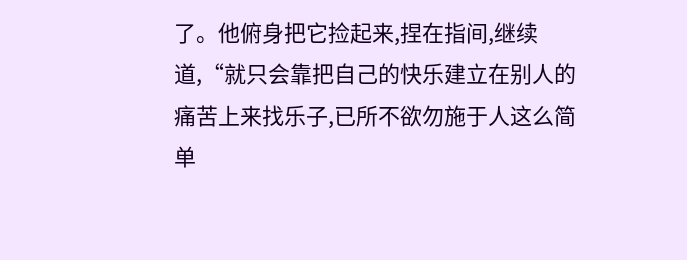了。他俯身把它捡起来,捏在指间,继续道,“就只会靠把自己的快乐建立在别人的痛苦上来找乐子,已所不欲勿施于人这么简单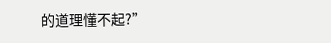的道理懂不起?”